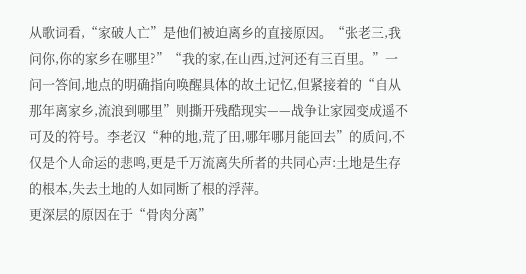从歌词看,“家破人亡”是他们被迫离乡的直接原因。“张老三,我问你,你的家乡在哪里?”“我的家,在山西,过河还有三百里。”一问一答间,地点的明确指向唤醒具体的故土记忆,但紧接着的“自从那年离家乡,流浪到哪里”则撕开残酷现实——战争让家园变成遥不可及的符号。李老汉“种的地,荒了田,哪年哪月能回去”的质问,不仅是个人命运的悲鸣,更是千万流离失所者的共同心声:土地是生存的根本,失去土地的人如同断了根的浮萍。
更深层的原因在于“骨肉分离”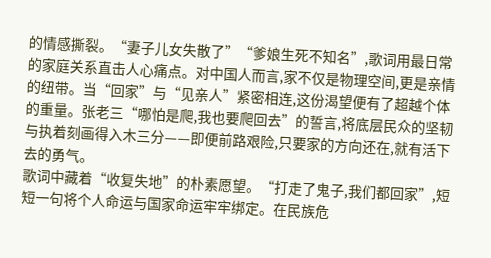的情感撕裂。“妻子儿女失散了”“爹娘生死不知名”,歌词用最日常的家庭关系直击人心痛点。对中国人而言,家不仅是物理空间,更是亲情的纽带。当“回家”与“见亲人”紧密相连,这份渴望便有了超越个体的重量。张老三“哪怕是爬,我也要爬回去”的誓言,将底层民众的坚韧与执着刻画得入木三分——即便前路艰险,只要家的方向还在,就有活下去的勇气。
歌词中藏着“收复失地”的朴素愿望。“打走了鬼子,我们都回家”,短短一句将个人命运与国家命运牢牢绑定。在民族危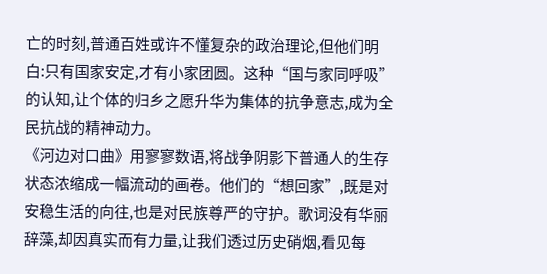亡的时刻,普通百姓或许不懂复杂的政治理论,但他们明白:只有国家安定,才有小家团圆。这种“国与家同呼吸”的认知,让个体的归乡之愿升华为集体的抗争意志,成为全民抗战的精神动力。
《河边对口曲》用寥寥数语,将战争阴影下普通人的生存状态浓缩成一幅流动的画卷。他们的“想回家”,既是对安稳生活的向往,也是对民族尊严的守护。歌词没有华丽辞藻,却因真实而有力量,让我们透过历史硝烟,看见每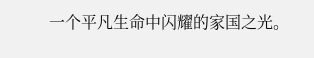一个平凡生命中闪耀的家国之光。